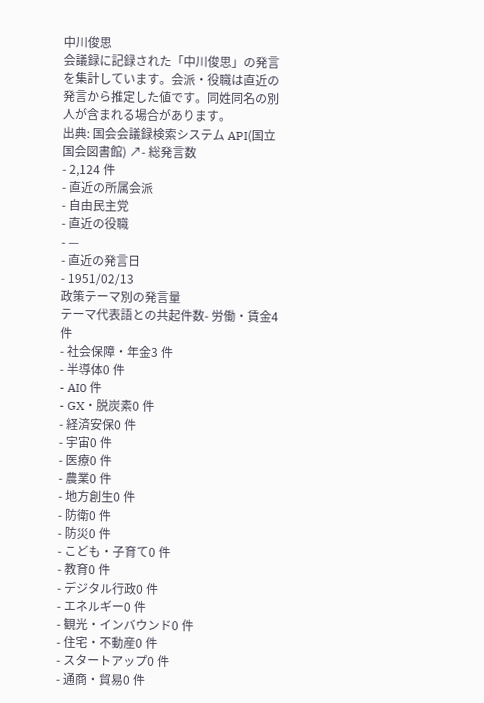中川俊思
会議録に記録された「中川俊思」の発言を集計しています。会派・役職は直近の発言から推定した値です。同姓同名の別人が含まれる場合があります。
出典: 国会会議録検索システム API(国立国会図書館) ↗- 総発言数
- 2,124 件
- 直近の所属会派
- 自由民主党
- 直近の役職
- —
- 直近の発言日
- 1951/02/13
政策テーマ別の発言量
テーマ代表語との共起件数- 労働・賃金4 件
- 社会保障・年金3 件
- 半導体0 件
- AI0 件
- GX・脱炭素0 件
- 経済安保0 件
- 宇宙0 件
- 医療0 件
- 農業0 件
- 地方創生0 件
- 防衛0 件
- 防災0 件
- こども・子育て0 件
- 教育0 件
- デジタル行政0 件
- エネルギー0 件
- 観光・インバウンド0 件
- 住宅・不動産0 件
- スタートアップ0 件
- 通商・貿易0 件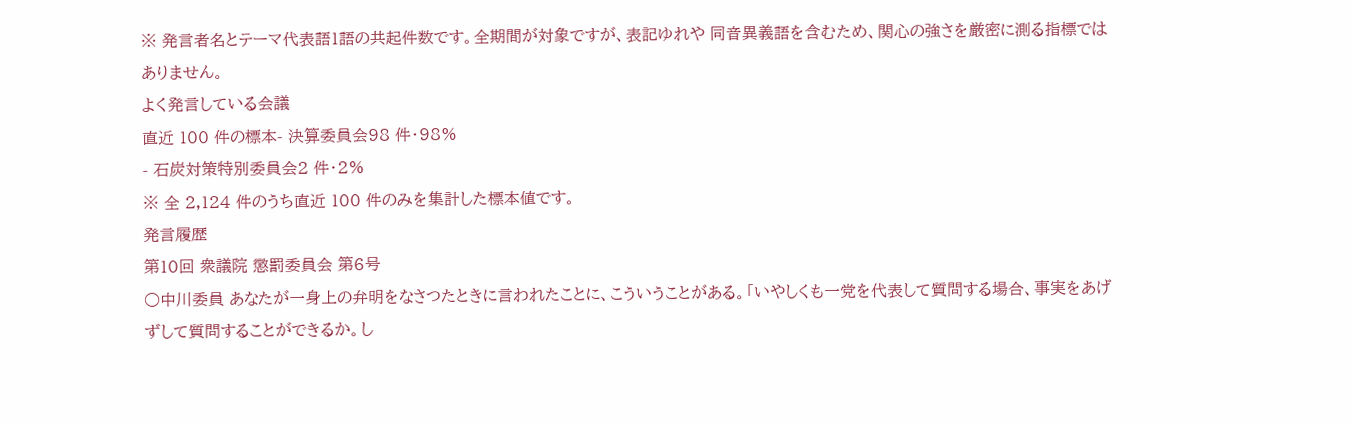※ 発言者名とテーマ代表語1語の共起件数です。全期間が対象ですが、表記ゆれや 同音異義語を含むため、関心の強さを厳密に測る指標ではありません。
よく発言している会議
直近 100 件の標本- 決算委員会98 件・98%
- 石炭対策特別委員会2 件・2%
※ 全 2,124 件のうち直近 100 件のみを集計した標本値です。
発言履歴
第10回 衆議院 懲罰委員会 第6号
○中川委員 あなたが一身上の弁明をなさつたときに言われたことに、こういうことがある。「いやしくも一党を代表して質問する場合、事実をあげずして質問することができるか。し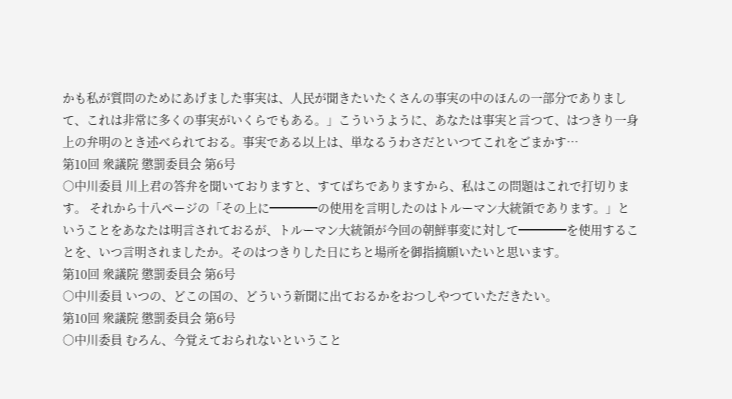かも私が質問のためにあげました事実は、人民が聞きたいたくさんの事実の中のほんの一部分でありまして、これは非常に多くの事実がいくらでもある。」こういうように、あなたは事実と言つて、はつきり一身上の弁明のとき述べられておる。事実である以上は、単なるうわさだといつてこれをごまかす…
第10回 衆議院 懲罰委員会 第6号
○中川委員 川上君の答弁を聞いておりますと、すてばちでありますから、私はこの問題はこれで打切ります。 それから十八ページの「その上に━━━━の使用を言明したのはトルーマン大統領であります。」ということをあなたは明言されておるが、トルーマン大統領が今回の朝鮮事変に対して━━━━を使用することを、いつ言明されましたか。そのはつきりした日にちと場所を御指摘願いたいと思います。
第10回 衆議院 懲罰委員会 第6号
○中川委員 いつの、どこの国の、どういう新聞に出ておるかをおつしやつていただきたい。
第10回 衆議院 懲罰委員会 第6号
○中川委員 むろん、今覚えておられないということ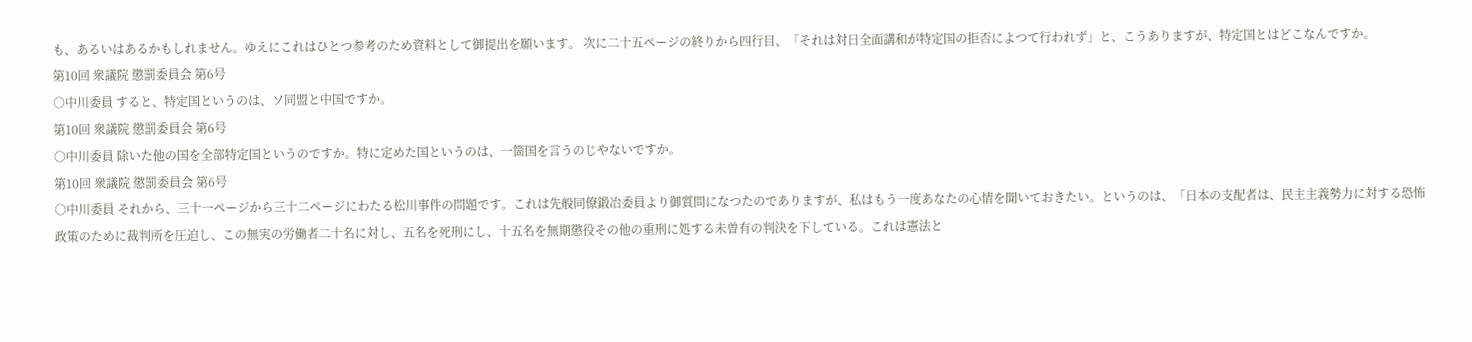も、あるいはあるかもしれません。ゆえにこれはひとつ参考のため資料として御提出を願います。 次に二十五ページの終りから四行目、「それは対日全面講和が特定国の拒否によつて行われず」と、こうありますが、特定国とはどこなんですか。
第10回 衆議院 懲罰委員会 第6号
○中川委員 すると、特定国というのは、ソ同盟と中国ですか。
第10回 衆議院 懲罰委員会 第6号
○中川委員 除いた他の国を全部特定国というのですか。特に定めた国というのは、一箇国を言うのじやないですか。
第10回 衆議院 懲罰委員会 第6号
○中川委員 それから、三十一ページから三十二ページにわたる松川事件の問題です。これは先般同僚鍛冶委員より御質問になつたのでありますが、私はもう一度あなたの心情を聞いておきたい。というのは、「日本の支配者は、民主主義勢力に対する恐怖政策のために裁判所を圧迫し、この無実の労働者二十名に対し、五名を死刑にし、十五名を無期懲役その他の重刑に処する未曽有の判決を下している。これは憲法と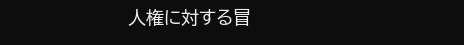人権に対する冒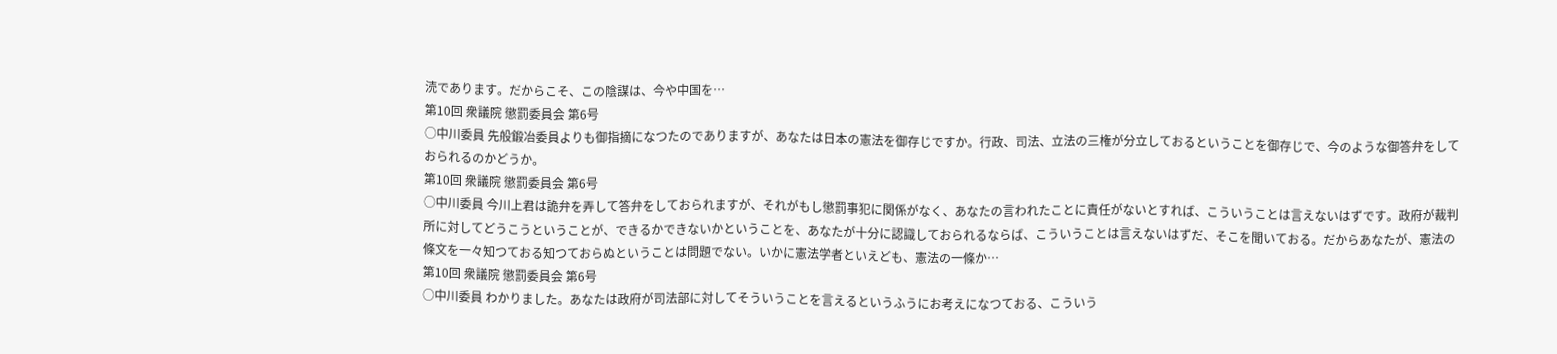涜であります。だからこそ、この陰謀は、今や中国を…
第10回 衆議院 懲罰委員会 第6号
○中川委員 先般鍛冶委員よりも御指摘になつたのでありますが、あなたは日本の憲法を御存じですか。行政、司法、立法の三権が分立しておるということを御存じで、今のような御答弁をしておられるのかどうか。
第10回 衆議院 懲罰委員会 第6号
○中川委員 今川上君は詭弁を弄して答弁をしておられますが、それがもし懲罰事犯に関係がなく、あなたの言われたことに責任がないとすれば、こういうことは言えないはずです。政府が裁判所に対してどうこうということが、できるかできないかということを、あなたが十分に認識しておられるならば、こういうことは言えないはずだ、そこを聞いておる。だからあなたが、憲法の條文を一々知つておる知つておらぬということは問題でない。いかに憲法学者といえども、憲法の一條か…
第10回 衆議院 懲罰委員会 第6号
○中川委員 わかりました。あなたは政府が司法部に対してそういうことを言えるというふうにお考えになつておる、こういう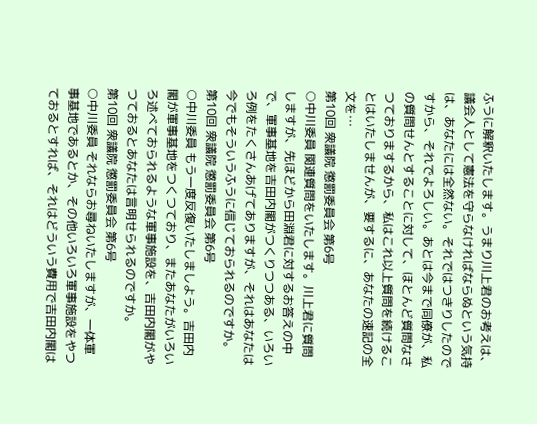ふうに解釈いたします。うまり川上君のお考えは、議会人として憲法を守らなければならぬという気持は、あなたには全然ない。それではつきりしたのですから、それでよろしい。あとは今まで同僚が、私の質問せんとすることに対して、ほとんど質問なさつておりまするから、私はこれ以上質問を続けることはいたしませんが、要するに、あなたの速記の全文を…
第10回 衆議院 懲罰委員会 第6号
○中川委員 関連質問をいたします。川上君に質問しますが、先ほどから田淵君に対するお答えの中で、軍事基地を吉田内閣がつくりつつある、いろいろ例をたくさんあげてありますが、それはあなたは今でもそういうふうに信じておられるのですか。
第10回 衆議院 懲罰委員会 第6号
○中川委員 もう一度反復いたしましよう。吉田内閣が軍事基地をつくつており、またあなたがいろいろ述べておられるような軍事施設を、吉田内閣がやつておるとあなたは言明せられるのですか。
第10回 衆議院 懲罰委員会 第6号
○中川委員 それならお尋ねいたしますが、一体軍事基地であるとか、その他いろいろ軍事施設をやつておるとすれば、それはどういう費用で吉田内閣は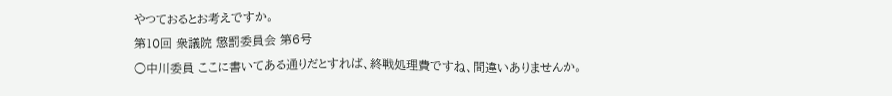やつておるとお考えですか。
第10回 衆議院 懲罰委員会 第6号
○中川委員 ここに書いてある通りだとすれば、終戦処理費ですね、間違いありませんか。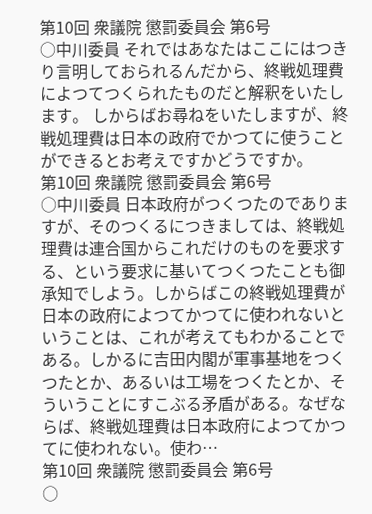第10回 衆議院 懲罰委員会 第6号
○中川委員 それではあなたはここにはつきり言明しておられるんだから、終戦処理費によつてつくられたものだと解釈をいたします。 しからばお尋ねをいたしますが、終戦処理費は日本の政府でかつてに使うことができるとお考えですかどうですか。
第10回 衆議院 懲罰委員会 第6号
○中川委員 日本政府がつくつたのでありますが、そのつくるにつきましては、終戦処理費は連合国からこれだけのものを要求する、という要求に基いてつくつたことも御承知でしよう。しからばこの終戦処理費が日本の政府によつてかつてに使われないということは、これが考えてもわかることである。しかるに吉田内閣が軍事基地をつくつたとか、あるいは工場をつくたとか、そういうことにすこぶる矛盾がある。なぜならば、終戦処理費は日本政府によつてかつてに使われない。使わ…
第10回 衆議院 懲罰委員会 第6号
○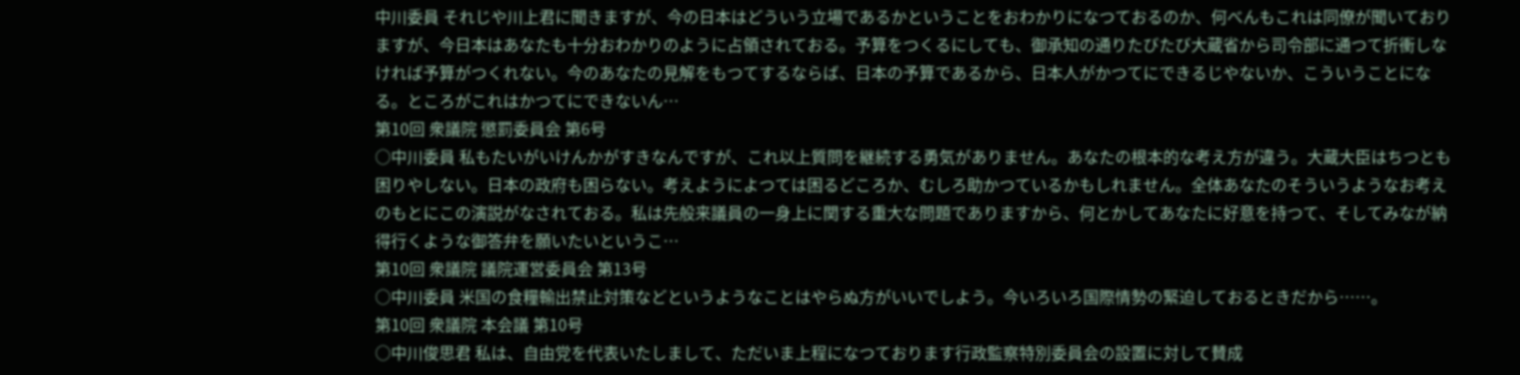中川委員 それじや川上君に聞きますが、今の日本はどういう立場であるかということをおわかりになつておるのか、何べんもこれは同僚が聞いておりますが、今日本はあなたも十分おわかりのように占領されておる。予算をつくるにしても、御承知の通りたびたび大蔵省から司令部に通つて折衝しなければ予算がつくれない。今のあなたの見解をもつてするならば、日本の予算であるから、日本人がかつてにできるじやないか、こういうことになる。ところがこれはかつてにできないん…
第10回 衆議院 懲罰委員会 第6号
○中川委員 私もたいがいけんかがすきなんですが、これ以上質問を継続する勇気がありません。あなたの根本的な考え方が違う。大蔵大臣はちつとも困りやしない。日本の政府も困らない。考えようによつては困るどころか、むしろ助かつているかもしれません。全体あなたのそういうようなお考えのもとにこの演説がなされておる。私は先般来議員の一身上に関する重大な問題でありますから、何とかしてあなたに好意を持つて、そしてみなが納得行くような御答弁を願いたいというこ…
第10回 衆議院 議院運営委員会 第13号
○中川委員 米国の食糧輸出禁止対策などというようなことはやらぬ方がいいでしよう。今いろいろ国際情勢の緊迫しておるときだから……。
第10回 衆議院 本会議 第10号
○中川俊思君 私は、自由党を代表いたしまして、ただいま上程になつております行政監察特別委員会の設置に対して賛成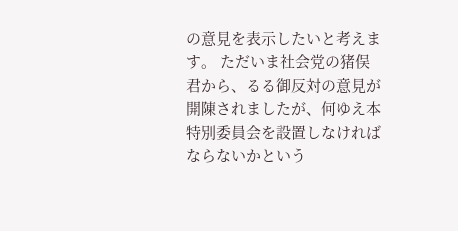の意見を表示したいと考えます。 ただいま社会党の猪俣君から、るる御反対の意見が開陳されましたが、何ゆえ本特別委員会を設置しなければならないかという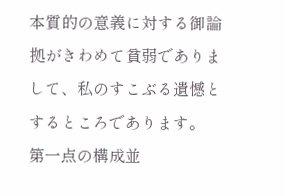本質的の意義に対する御論拠がきわめて貧弱でありまして、私のすこぶる遺憾とするところであります。 第一点の構成並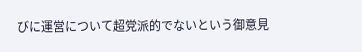びに運営について超党派的でないという御意見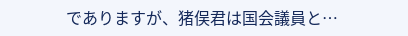でありますが、猪俣君は国会議員と…